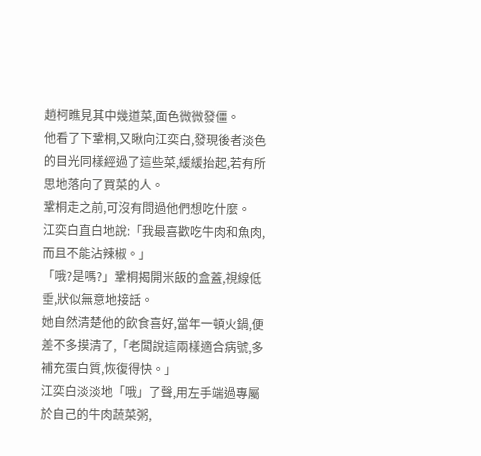趙柯瞧見其中幾道菜,面色微微發僵。
他看了下鞏桐,又瞅向江奕白,發現後者淡色的目光同樣經過了這些菜,緩緩抬起,若有所思地落向了買菜的人。
鞏桐走之前,可沒有問過他們想吃什麼。
江奕白直白地說:「我最喜歡吃牛肉和魚肉,而且不能沾辣椒。」
「哦?是嗎?」鞏桐揭開米飯的盒蓋,視線低垂,狀似無意地接話。
她自然清楚他的飲食喜好,當年一頓火鍋,便差不多摸清了,「老闆說這兩樣適合病號,多補充蛋白質,恢復得快。」
江奕白淡淡地「哦」了聲,用左手端過專屬於自己的牛肉蔬菜粥,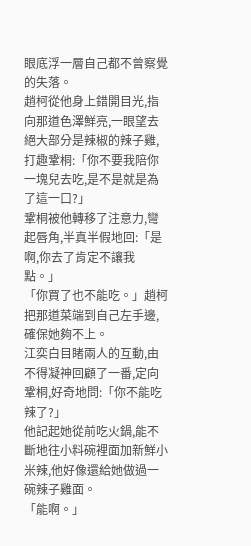眼底浮一層自己都不曾察覺的失落。
趙柯從他身上錯開目光,指向那道色澤鮮亮,一眼望去絕大部分是辣椒的辣子雞,打趣鞏桐:「你不要我陪你一塊兒去吃,是不是就是為了這一口?」
鞏桐被他轉移了注意力,彎起唇角,半真半假地回:「是啊,你去了肯定不讓我點。」
「你買了也不能吃。」趙柯把那道菜端到自己左手邊,確保她夠不上。
江奕白目睹兩人的互動,由不得凝神回顧了一番,定向鞏桐,好奇地問:「你不能吃辣了?」
他記起她從前吃火鍋,能不斷地往小料碗裡面加新鮮小米辣,他好像還給她做過一碗辣子雞面。
「能啊。」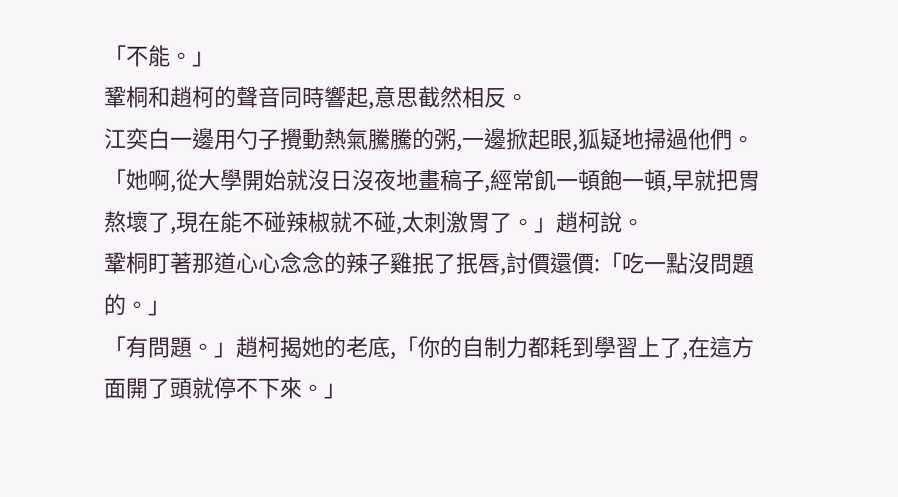「不能。」
鞏桐和趙柯的聲音同時響起,意思截然相反。
江奕白一邊用勺子攪動熱氣騰騰的粥,一邊掀起眼,狐疑地掃過他們。
「她啊,從大學開始就沒日沒夜地畫稿子,經常飢一頓飽一頓,早就把胃熬壞了,現在能不碰辣椒就不碰,太刺激胃了。」趙柯說。
鞏桐盯著那道心心念念的辣子雞抿了抿唇,討價還價:「吃一點沒問題的。」
「有問題。」趙柯揭她的老底,「你的自制力都耗到學習上了,在這方面開了頭就停不下來。」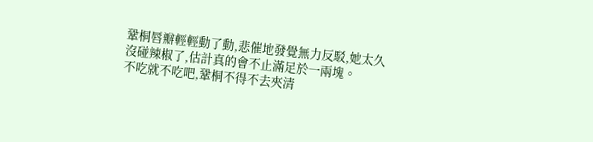鞏桐唇瓣輕輕動了動,悲催地發覺無力反駁,她太久沒碰辣椒了,估計真的會不止滿足於一兩塊。
不吃就不吃吧,鞏桐不得不去夾清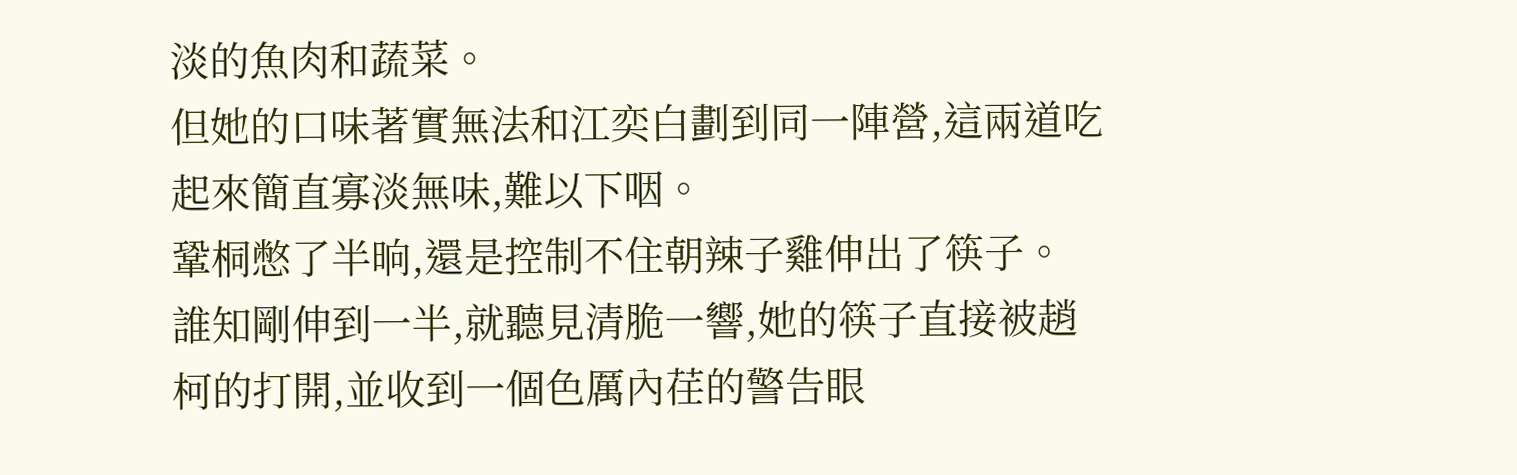淡的魚肉和蔬菜。
但她的口味著實無法和江奕白劃到同一陣營,這兩道吃起來簡直寡淡無味,難以下咽。
鞏桐憋了半晌,還是控制不住朝辣子雞伸出了筷子。
誰知剛伸到一半,就聽見清脆一響,她的筷子直接被趙柯的打開,並收到一個色厲內荏的警告眼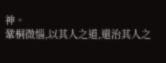神。
鞏桐微惱,以其人之道,還治其人之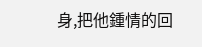身,把他鍾情的回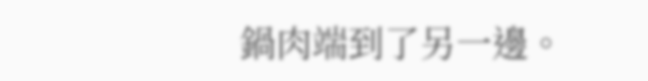鍋肉端到了另一邊。